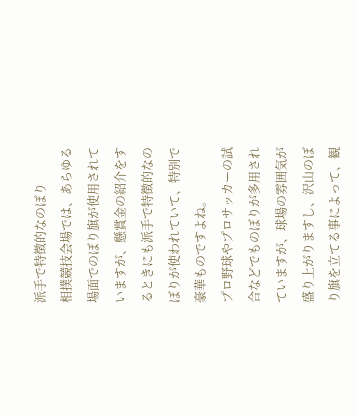派手で特徴的なのぼり
相撲競技会場では、あらゆる場面でのぼり旗が使用されていますが、懸賞金の紹介をするときにも派手で特徴的なのぼりが使われていて、特別で豪華ものですよね。
プロ野球やプロサッカーの試合などでものぼりが多用されていますが、球場の雰囲気が盛り上がりますし、沢山のぼり旗を立てる事によって、観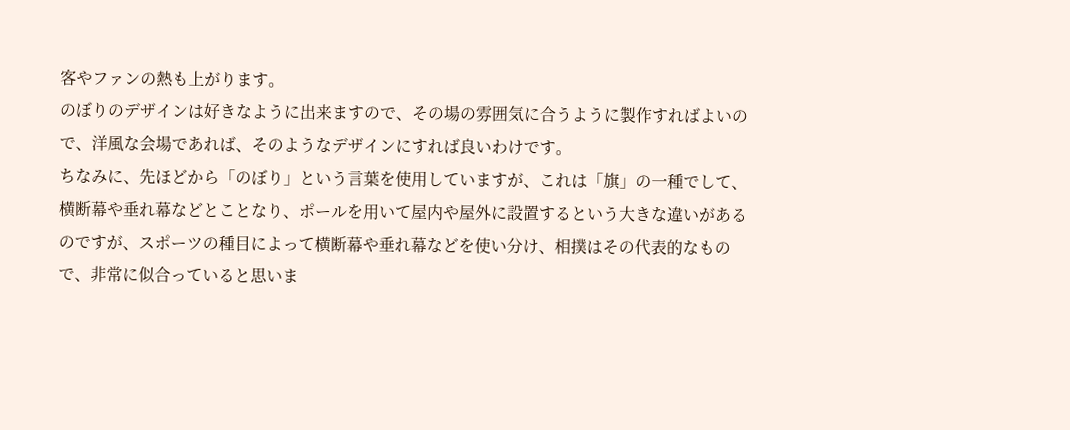客やファンの熱も上がります。
のぼりのデザインは好きなように出来ますので、その場の雰囲気に合うように製作すればよいので、洋風な会場であれば、そのようなデザインにすれば良いわけです。
ちなみに、先ほどから「のぼり」という言葉を使用していますが、これは「旗」の一種でして、横断幕や垂れ幕などとことなり、ポールを用いて屋内や屋外に設置するという大きな違いがあるのですが、スポーツの種目によって横断幕や垂れ幕などを使い分け、相撲はその代表的なもので、非常に似合っていると思いま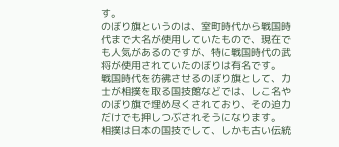す。
のぼり旗というのは、室町時代から戦国時代まで大名が使用していたもので、現在でも人気があるのですが、特に戦国時代の武将が使用されていたのぼりは有名です。
戦国時代を彷彿させるのぼり旗として、力士が相撲を取る国技館などでは、しこ名やのぼり旗で埋め尽くされており、その迫力だけでも押しつぶされそうになります。
相撲は日本の国技でして、しかも古い伝統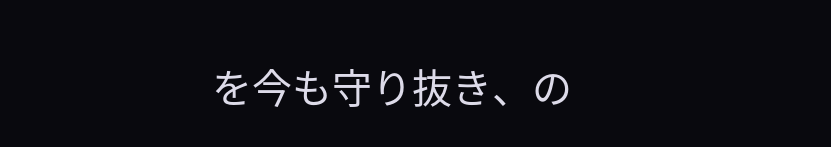を今も守り抜き、の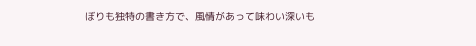ぼりも独特の書き方で、風情があって味わい深いも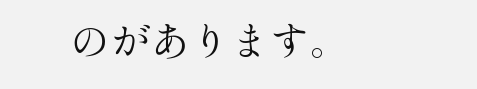のがあります。